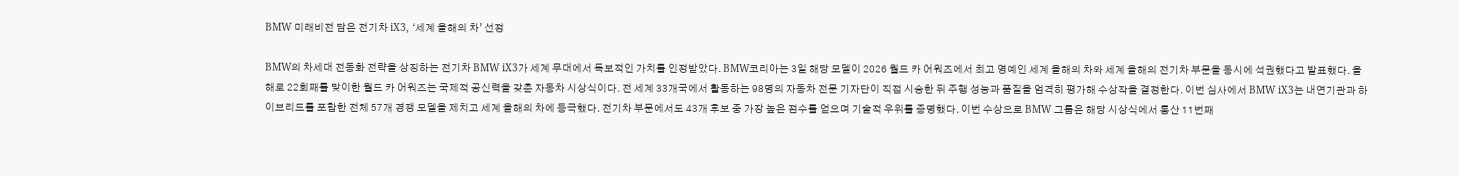BMW 미래비전 담은 전기차 iX3, ‘세계 올해의 차’ 선정

BMW의 차세대 전동화 전략을 상징하는 전기차 BMW iX3가 세계 무대에서 독보적인 가치를 인정받았다. BMW코리아는 3일 해당 모델이 2026 월드 카 어워즈에서 최고 영예인 세계 올해의 차와 세계 올해의 전기차 부문을 동시에 석권했다고 발표했다. 올해로 22회째를 맞이한 월드 카 어워즈는 국제적 공신력을 갖춘 자동차 시상식이다. 전 세계 33개국에서 활동하는 98명의 자동차 전문 기자단이 직접 시승한 뒤 주행 성능과 품질을 엄격히 평가해 수상작을 결정한다. 이번 심사에서 BMW iX3는 내연기관과 하이브리드를 포함한 전체 57개 경쟁 모델을 제치고 세계 올해의 차에 등극했다. 전기차 부문에서도 43개 후보 중 가장 높은 점수를 얻으며 기술적 우위를 증명했다. 이번 수상으로 BMW 그룹은 해당 시상식에서 통산 11번째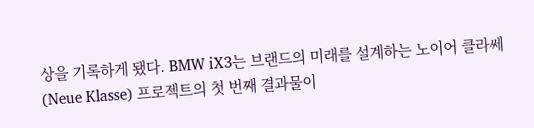상을 기록하게 됐다. BMW iX3는 브랜드의 미래를 설계하는 노이어 클라쎄(Neue Klasse) 프로젝트의 첫 번째 결과물이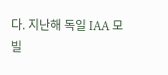다. 지난해 독일 IAA 모빌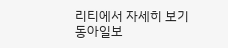리티에서 자세히 보기
동아일보